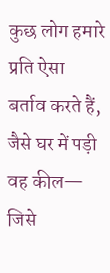कुछ लोग हमारे प्रति ऐसा बर्ताव करते हैं,
जैसे घर में पड़ी वह कील—
जिसे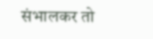संभालकर तो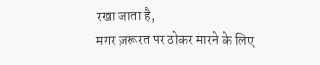रखा जाता है,
मगर ज़रूरत पर ठोकर मारने के लिए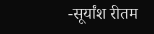-सूर्यांश रीतम